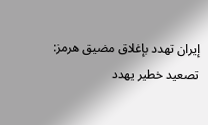إيران تهدد بإغلاق مضيق هرمز: تصعيد خطير يهدد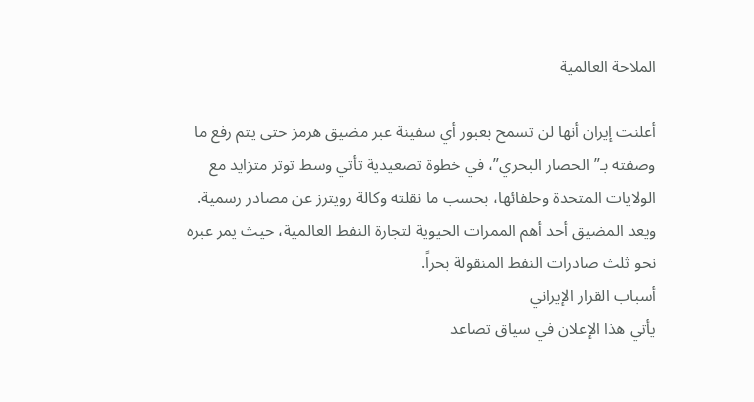الملاحة العالمية

أعلنت إيران أنها لن تسمح بعبور أي سفينة عبر مضيق هرمز حتى يتم رفع ما وصفته بـ”الحصار البحري”، في خطوة تصعيدية تأتي وسط توتر متزايد مع الولايات المتحدة وحلفائها، بحسب ما نقلته وكالة رويترز عن مصادر رسمية. ويعد المضيق أحد أهم الممرات الحيوية لتجارة النفط العالمية، حيث يمر عبره نحو ثلث صادرات النفط المنقولة بحراً.
أسباب القرار الإيراني
يأتي هذا الإعلان في سياق تصاعد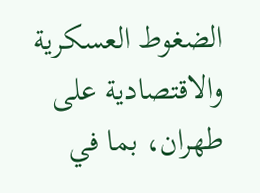الضغوط العسكرية والاقتصادية على طهران، بما في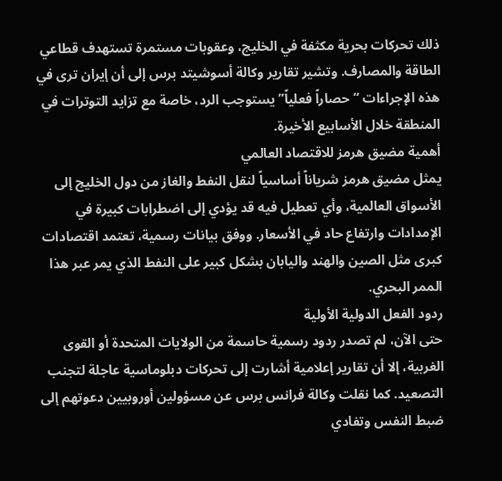ذلك تحركات بحرية مكثفة في الخليج، وعقوبات مستمرة تستهدف قطاعي الطاقة والمصارف. وتشير تقارير وكالة أسوشيتد برس إلى أن إيران ترى في هذه الإجراءات “حصاراً فعلياً” يستوجب الرد، خاصة مع تزايد التوترات في المنطقة خلال الأسابيع الأخيرة.
أهمية مضيق هرمز للاقتصاد العالمي
يمثل مضيق هرمز شرياناً أساسياً لنقل النفط والغاز من دول الخليج إلى الأسواق العالمية، وأي تعطيل فيه قد يؤدي إلى اضطرابات كبيرة في الإمدادات وارتفاع حاد في الأسعار. ووفق بيانات رسمية، تعتمد اقتصادات كبرى مثل الصين والهند واليابان بشكل كبير على النفط الذي يمر عبر هذا الممر البحري.
ردود الفعل الدولية الأولية
حتى الآن، لم تصدر ردود رسمية حاسمة من الولايات المتحدة أو القوى الغربية، إلا أن تقارير إعلامية أشارت إلى تحركات دبلوماسية عاجلة لتجنب التصعيد. كما نقلت وكالة فرانس برس عن مسؤولين أوروبيين دعوتهم إلى ضبط النفس وتفادي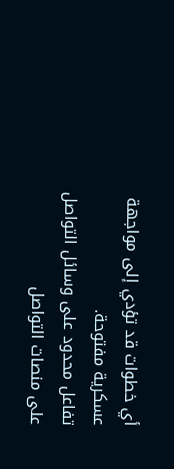أي خطوات قد تؤدي إلى مواجهة عسكرية مفتوحة.
تفاعل محدود على وسائل التواصل
على منصات التواصل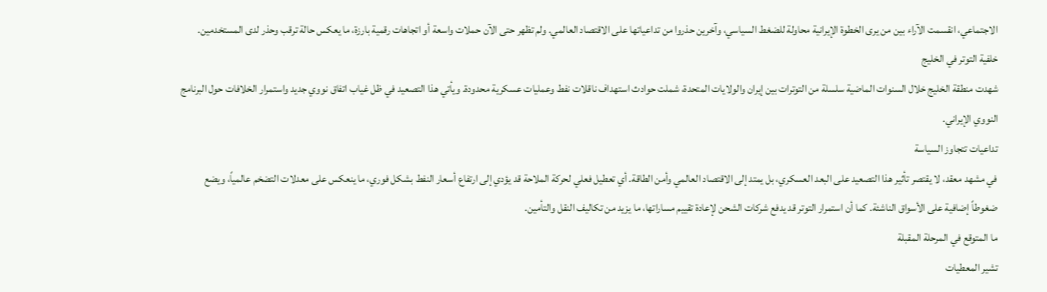الاجتماعي، انقسمت الآراء بين من يرى الخطوة الإيرانية محاولة للضغط السياسي، وآخرين حذروا من تداعياتها على الاقتصاد العالمي. ولم تظهر حتى الآن حملات واسعة أو اتجاهات رقمية بارزة، ما يعكس حالة ترقب وحذر لدى المستخدمين.
خلفية التوتر في الخليج
شهدت منطقة الخليج خلال السنوات الماضية سلسلة من التوترات بين إيران والولايات المتحدة، شملت حوادث استهداف ناقلات نفط وعمليات عسكرية محدودة. ويأتي هذا التصعيد في ظل غياب اتفاق نووي جديد واستمرار الخلافات حول البرنامج النووي الإيراني.
تداعيات تتجاوز السياسة
في مشهد معقد، لا يقتصر تأثير هذا التصعيد على البعد العسكري، بل يمتد إلى الاقتصاد العالمي وأمن الطاقة. أي تعطيل فعلي لحركة الملاحة قد يؤدي إلى ارتفاع أسعار النفط بشكل فوري، ما ينعكس على معدلات التضخم عالمياً، ويضع ضغوطاً إضافية على الأسواق الناشئة. كما أن استمرار التوتر قد يدفع شركات الشحن لإعادة تقييم مساراتها، ما يزيد من تكاليف النقل والتأمين.
ما المتوقع في المرحلة المقبلة
تشير المعطيات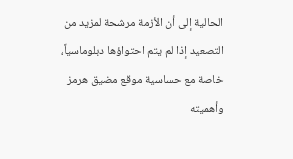الحالية إلى أن الأزمة مرشحة لمزيد من التصعيد إذا لم يتم احتواؤها دبلوماسياً، خاصة مع حساسية موقع مضيق هرمز وأهميته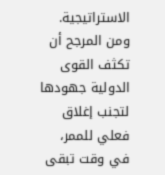الاستراتيجية. ومن المرجح أن تكثف القوى الدولية جهودها لتجنب إغلاق فعلي للممر، في وقت تبقى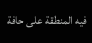فيه المنطقة على حافة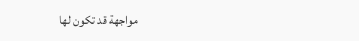مواجهة قد تكون لها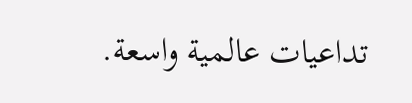تداعيات عالمية واسعة.